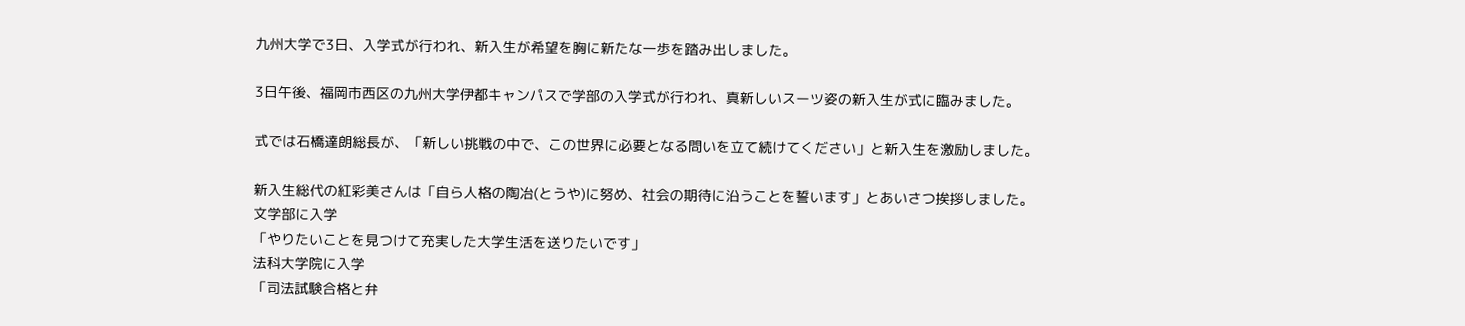九州大学で3日、入学式が行われ、新入生が希望を胸に新たな一歩を踏み出しました。

3日午後、福岡市西区の九州大学伊都キャンパスで学部の入学式が行われ、真新しいスーツ姿の新入生が式に臨みました。

式では石橋達朗総長が、「新しい挑戦の中で、この世界に必要となる問いを立て続けてください」と新入生を激励しました。

新入生総代の紅彩美さんは「自ら人格の陶冶(とうや)に努め、社会の期待に沿うことを誓います」とあいさつ挨拶しました。
文学部に入学
「やりたいことを見つけて充実した大学生活を送りたいです」
法科大学院に入学
「司法試験合格と弁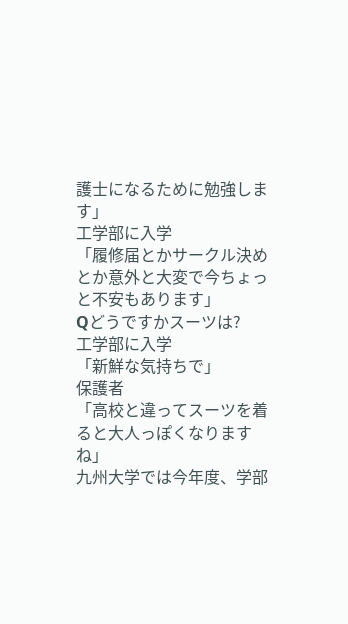護士になるために勉強します」
工学部に入学
「履修届とかサークル決めとか意外と大変で今ちょっと不安もあります」
Qどうですかスーツは?
工学部に入学
「新鮮な気持ちで」
保護者
「高校と違ってスーツを着ると大人っぽくなりますね」
九州大学では今年度、学部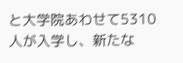と大学院あわせて5310人が入学し、新たな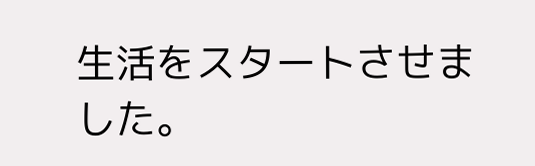生活をスタートさせました。